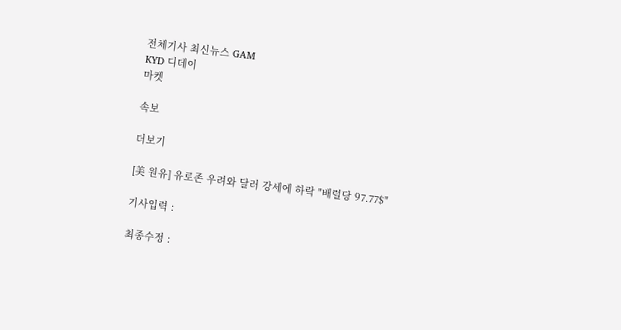전체기사 최신뉴스 GAM
KYD 디데이
마켓

속보

더보기

[美 원유] 유로존 우려와 달러 강세에 하락 "배럴당 97.77$"

기사입력 :

최종수정 :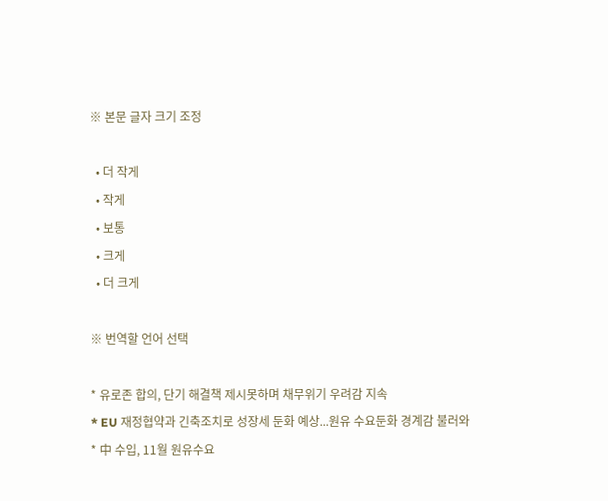※ 본문 글자 크기 조정

  • 더 작게
  • 작게
  • 보통
  • 크게
  • 더 크게

※ 번역할 언어 선택

* 유로존 합의, 단기 해결책 제시못하며 채무위기 우려감 지속
* EU 재정협약과 긴축조치로 성장세 둔화 예상...원유 수요둔화 경계감 불러와
* 中 수입, 11월 원유수요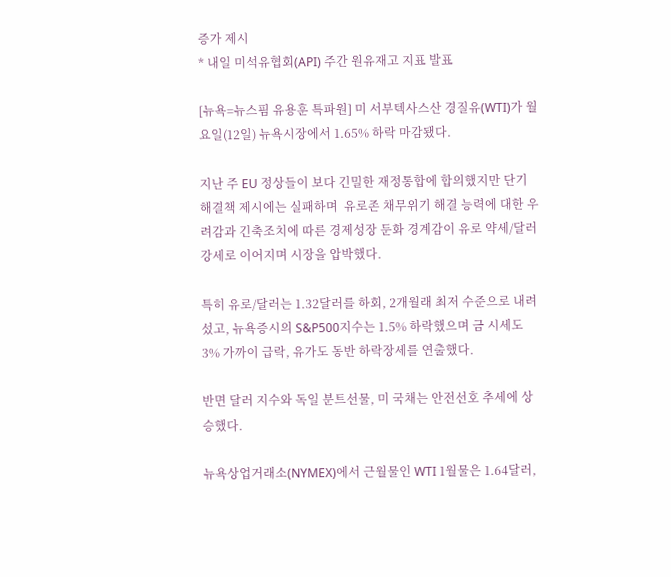증가 제시
* 내일 미석유협회(API) 주간 원유재고 지표 발표

[뉴욕=뉴스핌 유용훈 특파원] 미 서부텍사스산 경질유(WTI)가 월요일(12일) 뉴욕시장에서 1.65% 하락 마감됐다.

지난 주 EU 정상들이 보다 긴밀한 재정통합에 합의했지만 단기 해결책 제시에는 실패하며  유로존 채무위기 해결 능력에 대한 우려감과 긴축조치에 따른 경제성장 둔화 경계감이 유로 약세/달러 강세로 이어지며 시장을 압박했다.

특히 유로/달러는 1.32달러를 하회, 2개월래 최저 수준으로 내려섰고, 뉴욕증시의 S&P500지수는 1.5% 하락했으며 금 시세도 3% 가까이 급락, 유가도 동반 하락장세를 연출했다.

반면 달러 지수와 독일 분트선물, 미 국채는 안전선호 추세에 상승했다.

뉴욕상업거래소(NYMEX)에서 근월물인 WTI 1월물은 1.64달러,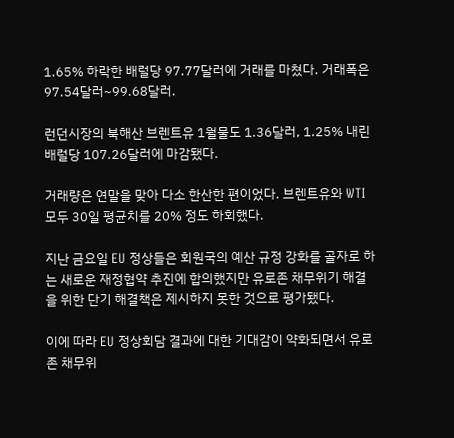1.65% 하락한 배럴당 97.77달러에 거래를 마쳤다. 거래폭은 97.54달러~99.68달러.

런던시장의 북해산 브렌트유 1월물도 1.36달러, 1.25% 내린 배럴당 107.26달러에 마감됐다.

거래량은 연말을 맞아 다소 한산한 편이었다. 브렌트유와 WTI 모두 30일 평균치를 20% 정도 하회했다.

지난 금요일 EU 정상들은 회원국의 예산 규정 강화를 골자로 하는 새로운 재정협약 추진에 합의했지만 유로존 채무위기 해결을 위한 단기 해결책은 제시하지 못한 것으로 평가됐다.

이에 따라 EU 정상회담 결과에 대한 기대감이 약화되면서 유로존 채무위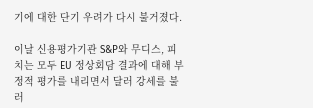기에 대한 단기 우려가 다시 불거졌다.

이날 신용평가기관 S&P와 무디스, 피치는 모두 EU 정상회담 결과에 대해 부정적 평가를 내리면서 달러 강세를 불러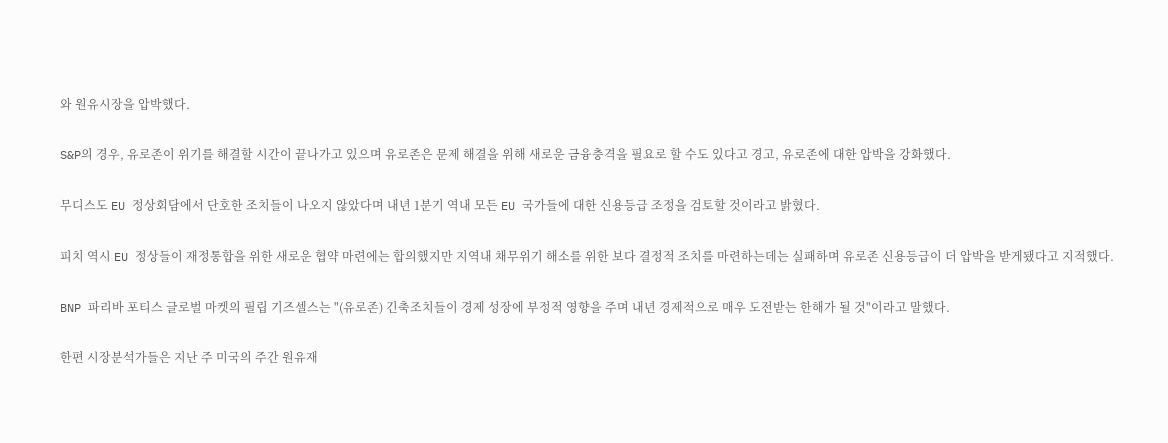와 원유시장을 압박했다.

S&P의 경우, 유로존이 위기를 해결할 시간이 끝나가고 있으며 유로존은 문제 해결을 위해 새로운 금융충격을 필요로 할 수도 있다고 경고, 유로존에 대한 압박을 강화했다.

무디스도 EU 정상회담에서 단호한 조치들이 나오지 않았다며 내년 1분기 역내 모든 EU 국가들에 대한 신용등급 조정을 검토할 것이라고 밝혔다.

피치 역시 EU 정상들이 재정통합을 위한 새로운 협약 마련에는 합의했지만 지역내 채무위기 해소를 위한 보다 결정적 조치를 마련하는데는 실패하며 유로존 신용등급이 더 압박을 받게됐다고 지적했다.

BNP 파리바 포티스 글로벌 마켓의 필립 기즈셀스는 "(유로존) 긴축조치들이 경제 성장에 부정적 영향을 주며 내년 경제적으로 매우 도전받는 한해가 될 것"이라고 말했다.

한편 시장분석가들은 지난 주 미국의 주간 원유재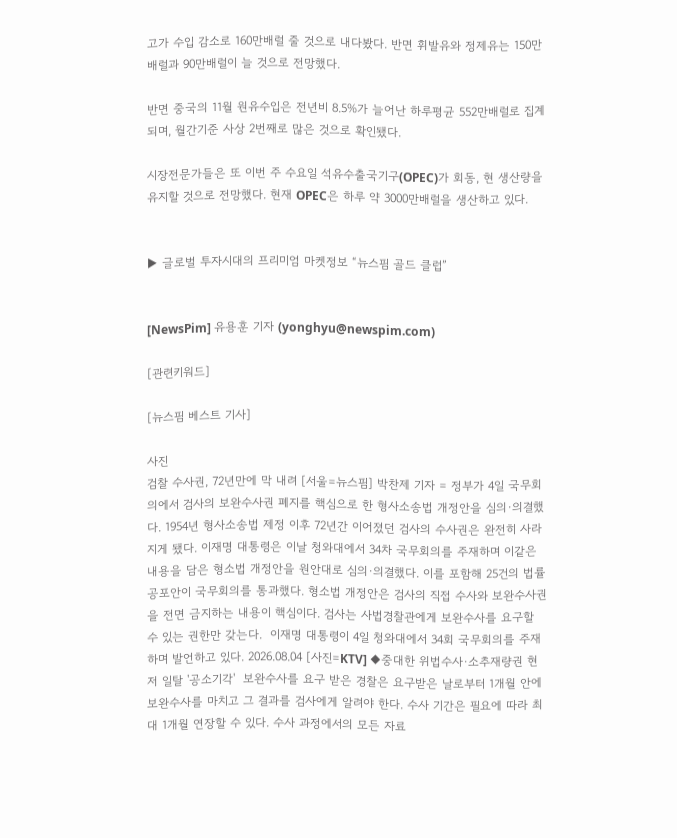고가 수입 감소로 160만배럴 줄 것으로 내다봤다. 반면 휘발유와 정제유는 150만배럴과 90만배럴이 늘 것으로 전망했다.

반면 중국의 11월 원유수입은 전년비 8.5%가 늘어난 하루평균 552만배럴로 집계되며, 월간기준 사상 2번째로 많은 것으로 확인됐다.

시장전문가들은 또 이번 주 수요일 석유수출국기구(OPEC)가 회동, 현 생산량을 유지할 것으로 전망했다. 현재 OPEC은 하루 약 3000만배럴을 생산하고 있다.


▶ 글로벌 투자시대의 프리미엄 마켓정보 “뉴스핌 골드 클럽”


[NewsPim] 유용훈 기자 (yonghyu@newspim.com)

[관련키워드]

[뉴스핌 베스트 기사]

사진
검찰 수사권, 72년만에 막 내려 [서울=뉴스핌] 박찬제 기자 = 정부가 4일 국무회의에서 검사의 보완수사권 폐지를 핵심으로 한 형사소송법 개정안을 심의·의결했다. 1954년 형사소송법 제정 이후 72년간 이어졌던 검사의 수사권은 완전히 사라지게 됐다. 이재명 대통령은 이날 청와대에서 34차 국무회의를 주재하며 이같은 내용을 담은 형소법 개정안을 원안대로 심의·의결했다. 이를 포함해 25건의 법률공포안이 국무회의를 통과했다. 형소법 개정안은 검사의 직접 수사와 보완수사권을 전면 금지하는 내용이 핵심이다. 검사는 사법경찰관에게 보완수사를 요구할 수 있는 권한만 갖는다.  이재명 대통령이 4일 청와대에서 34회 국무회의를 주재하며 발언하고 있다. 2026.08.04 [사진=KTV] ◆중대한 위법수사·소추재량권 현저 일탈 '공소기각'  보완수사를 요구 받은 경찰은 요구받은 날로부터 1개월 안에 보완수사를 마치고 그 결과를 검사에게 알려야 한다. 수사 기간은 필요에 따라 최대 1개월 연장할 수 있다. 수사 과정에서의 모든 자료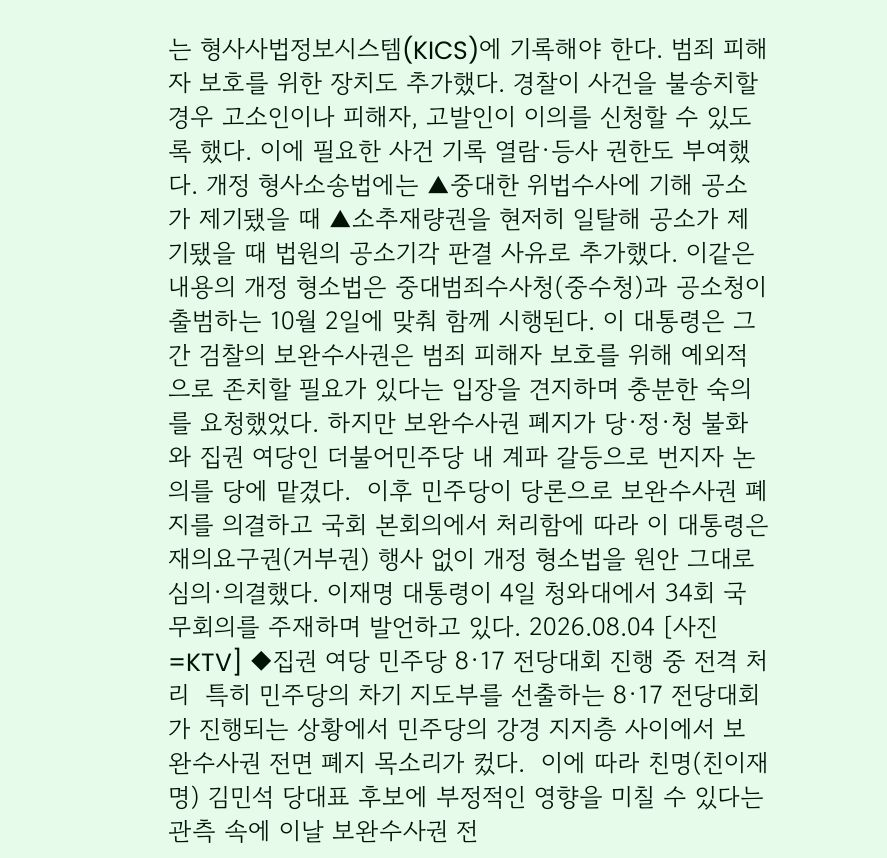는 형사사법정보시스템(KICS)에 기록해야 한다. 범죄 피해자 보호를 위한 장치도 추가했다. 경찰이 사건을 불송치할 경우 고소인이나 피해자, 고발인이 이의를 신청할 수 있도록 했다. 이에 필요한 사건 기록 열람·등사 권한도 부여했다. 개정 형사소송법에는 ▲중대한 위법수사에 기해 공소가 제기됐을 때 ▲소추재량권을 현저히 일탈해 공소가 제기됐을 때 법원의 공소기각 판결 사유로 추가했다. 이같은 내용의 개정 형소법은 중대범죄수사청(중수청)과 공소청이 출범하는 10월 2일에 맞춰 함께 시행된다. 이 대통령은 그간 검찰의 보완수사권은 범죄 피해자 보호를 위해 예외적으로 존치할 필요가 있다는 입장을 견지하며 충분한 숙의를 요청했었다. 하지만 보완수사권 폐지가 당·정·청 불화와 집권 여당인 더불어민주당 내 계파 갈등으로 번지자 논의를 당에 맡겼다.  이후 민주당이 당론으로 보완수사권 폐지를 의결하고 국회 본회의에서 처리함에 따라 이 대통령은 재의요구권(거부권) 행사 없이 개정 형소법을 원안 그대로 심의·의결했다. 이재명 대통령이 4일 청와대에서 34회 국무회의를 주재하며 발언하고 있다. 2026.08.04 [사진=KTV] ◆집권 여당 민주당 8·17 전당대회 진행 중 전격 처리  특히 민주당의 차기 지도부를 선출하는 8·17 전당대회가 진행되는 상황에서 민주당의 강경 지지층 사이에서 보완수사권 전면 폐지 목소리가 컸다.  이에 따라 친명(친이재명) 김민석 당대표 후보에 부정적인 영향을 미칠 수 있다는 관측 속에 이날 보완수사권 전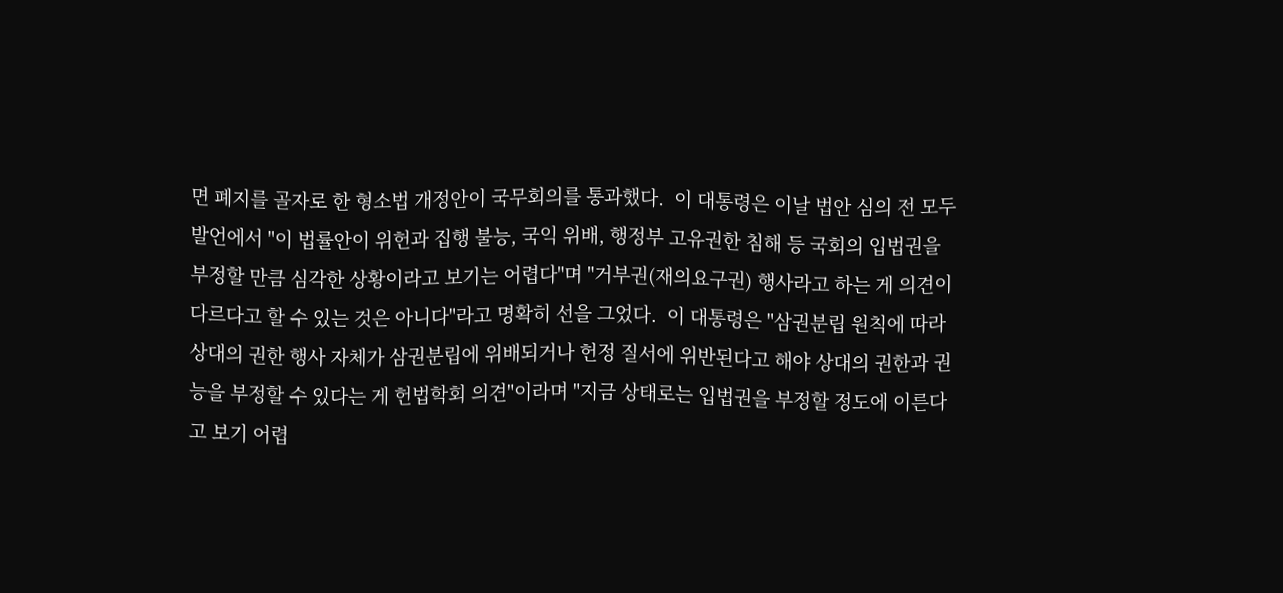면 폐지를 골자로 한 형소법 개정안이 국무회의를 통과했다.  이 대통령은 이날 법안 심의 전 모두발언에서 "이 법률안이 위헌과 집행 불능, 국익 위배, 행정부 고유권한 침해 등 국회의 입법권을 부정할 만큼 심각한 상황이라고 보기는 어렵다"며 "거부권(재의요구권) 행사라고 하는 게 의견이 다르다고 할 수 있는 것은 아니다"라고 명확히 선을 그었다.  이 대통령은 "삼권분립 원칙에 따라 상대의 권한 행사 자체가 삼권분립에 위배되거나 헌정 질서에 위반된다고 해야 상대의 권한과 권능을 부정할 수 있다는 게 헌법학회 의견"이라며 "지금 상태로는 입법권을 부정할 정도에 이른다고 보기 어렵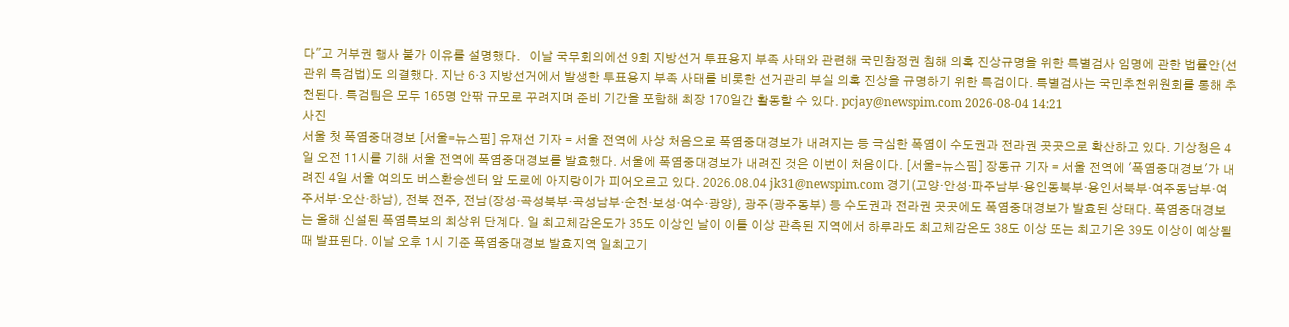다"고 거부권 행사 불가 이유를 설명했다.   이날 국무회의에선 9회 지방선거 투표용지 부족 사태와 관련해 국민참정권 침해 의혹 진상규명을 위한 특별검사 임명에 관한 법률안(선관위 특검법)도 의결했다. 지난 6·3 지방선거에서 발생한 투표용지 부족 사태를 비롯한 선거관리 부실 의혹 진상을 규명하기 위한 특검이다. 특별검사는 국민추천위원회를 통해 추천된다. 특검팀은 모두 165명 안팎 규모로 꾸려지며 준비 기간을 포함해 최장 170일간 활동할 수 있다. pcjay@newspim.com 2026-08-04 14:21
사진
서울 첫 폭염중대경보 [서울=뉴스핌] 유재선 기자 = 서울 전역에 사상 처음으로 폭염중대경보가 내려지는 등 극심한 폭염이 수도권과 전라권 곳곳으로 확산하고 있다. 기상청은 4일 오전 11시를 기해 서울 전역에 폭염중대경보를 발효했다. 서울에 폭염중대경보가 내려진 것은 이번이 처음이다. [서울=뉴스핌] 장동규 기자 = 서울 전역에 '폭염중대경보'가 내려진 4일 서울 여의도 버스환승센터 앞 도로에 아지랑이가 피어오르고 있다. 2026.08.04 jk31@newspim.com 경기(고양·안성·파주남부·용인동북부·용인서북부·여주동남부·여주서부·오산·하남), 전북 전주, 전남(장성·곡성북부·곡성남부·순천·보성·여수·광양), 광주(광주동부) 등 수도권과 전라권 곳곳에도 폭염중대경보가 발효된 상태다. 폭염중대경보는 올해 신설된 폭염특보의 최상위 단계다. 일 최고체감온도가 35도 이상인 날이 이틀 이상 관측된 지역에서 하루라도 최고체감온도 38도 이상 또는 최고기온 39도 이상이 예상될 때 발표된다. 이날 오후 1시 기준 폭염중대경보 발효지역 일최고기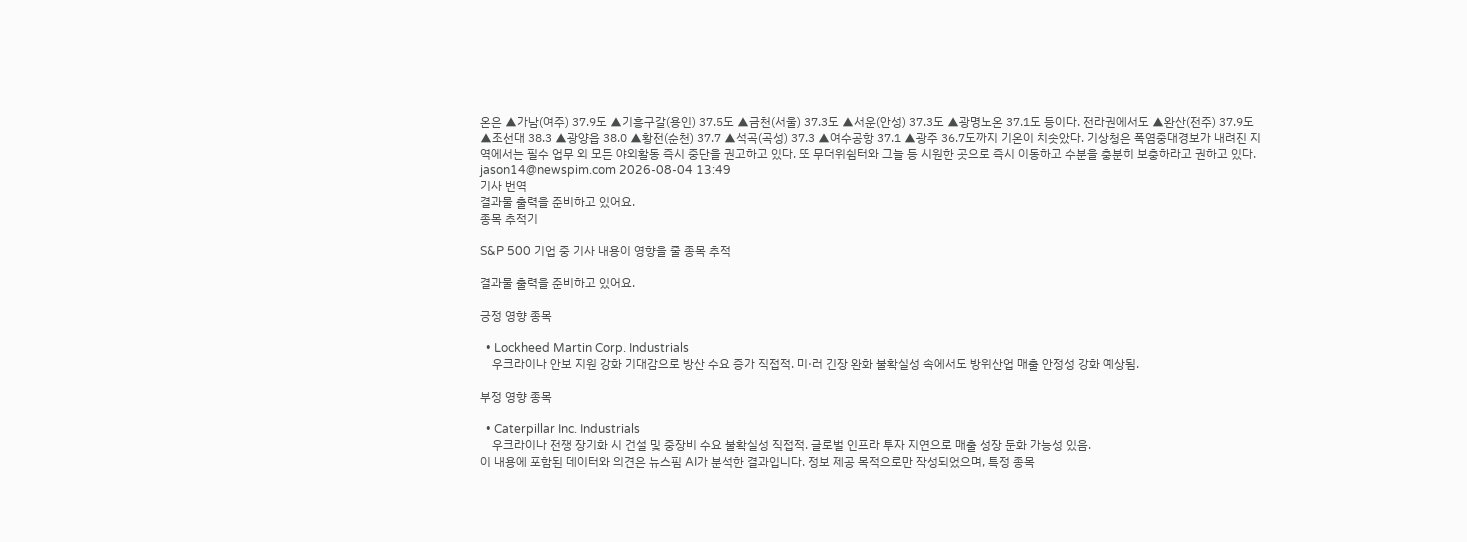온은 ▲가남(여주) 37.9도 ▲기흥구갈(용인) 37.5도 ▲금천(서울) 37.3도 ▲서운(안성) 37.3도 ▲광명노온 37.1도 등이다. 전라권에서도 ▲완산(전주) 37.9도 ▲조선대 38.3 ▲광양읍 38.0 ▲황전(순천) 37.7 ▲석곡(곡성) 37.3 ▲여수공항 37.1 ▲광주 36.7도까지 기온이 치솟았다. 기상청은 폭염중대경보가 내려진 지역에서는 필수 업무 외 모든 야외활동 즉시 중단을 권고하고 있다. 또 무더위쉼터와 그늘 등 시원한 곳으로 즉시 이동하고 수분을 충분히 보충하라고 권하고 있다. jason14@newspim.com 2026-08-04 13:49
기사 번역
결과물 출력을 준비하고 있어요.
종목 추적기

S&P 500 기업 중 기사 내용이 영향을 줄 종목 추적

결과물 출력을 준비하고 있어요.

긍정 영향 종목

  • Lockheed Martin Corp. Industrials
    우크라이나 안보 지원 강화 기대감으로 방산 수요 증가 직접적. 미·러 긴장 완화 불확실성 속에서도 방위산업 매출 안정성 강화 예상됨.

부정 영향 종목

  • Caterpillar Inc. Industrials
    우크라이나 전쟁 장기화 시 건설 및 중장비 수요 불확실성 직접적. 글로벌 인프라 투자 지연으로 매출 성장 둔화 가능성 있음.
이 내용에 포함된 데이터와 의견은 뉴스핌 AI가 분석한 결과입니다. 정보 제공 목적으로만 작성되었으며, 특정 종목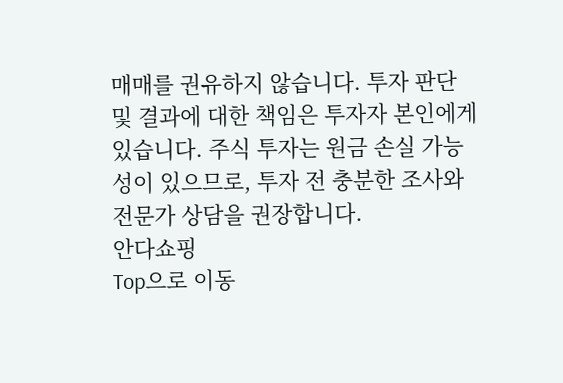매매를 권유하지 않습니다. 투자 판단 및 결과에 대한 책임은 투자자 본인에게 있습니다. 주식 투자는 원금 손실 가능성이 있으므로, 투자 전 충분한 조사와 전문가 상담을 권장합니다.
안다쇼핑
Top으로 이동